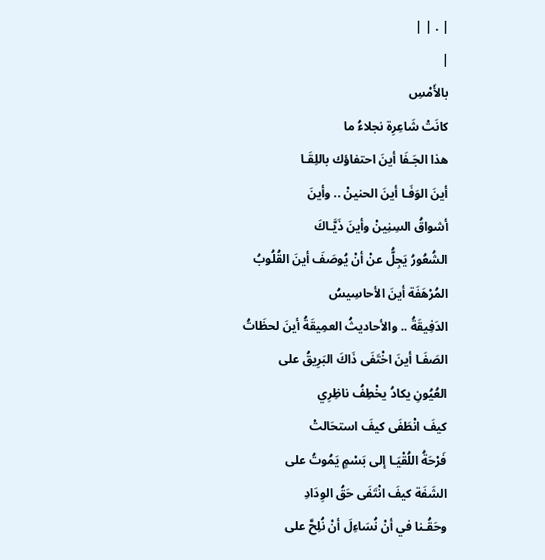| . | |
|
بالأَمْسِ
كانَتْ شَاعِرِة نجلاءُ ما
هذا الجَـفَا أينَ احتفاؤك باللِقَـا
أينَ الوَفَـا أينَ الحنينْ .. وأينَ
أشواقُ السِنِينْ وأينَ ذَيَّـاكَ
الشُعُورُ يَجِلُّ عنْ أنْ يُوصَفَ أينَ القُلُوبُ
المُرْهَفَة أينَ الأحاسِيسُ
الدَفِيقَةُ .. والأحاديثُ العمِيقَةُ أينَ لحظَاتُ الصَفَـا أينَ اخْتَفَى ذَاكَ البَرِيقُ على
العُيُونِ يكادُ يخْطِفُ ناظِرِي
كيفَ انْطَفَى كيفَ استحَالتْ
فَرْحَةُ اللُقْيَـا إلى بَسْمٍ يَمُوتُ على
الشَفَة كيفَ انْتَفَى حَقُ الوِدَادِ
وحَقُـنا في أنْ نُسَاءِلَ أنْ نُلِحَّ على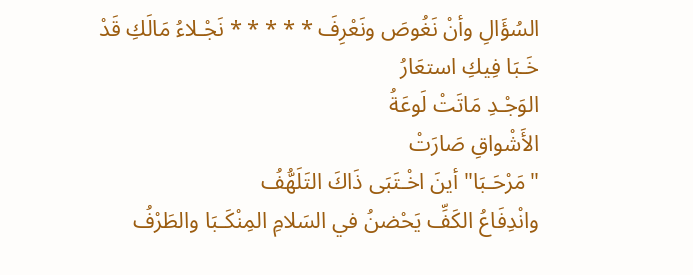السُؤَالِ وأنْ نَغُوصَ ونَعْرِفَ * * * * * نَجْـلاءُ مَالَكِ قَدْ
خَـبَا فِيكِ استعَارُ
الوَجْـدِ مَاتَتْ لَوعَةُ
الأَشْواقِ صَارَتْ
"مَرْحَـبَا" أينَ اخْـتَبَى ذَاكَ التَلَهُّفُ
وانْدِفَاعُ الكَفِّ يَحْضنُ في السَلامِ المِنْكَـبَا والطَرْفُ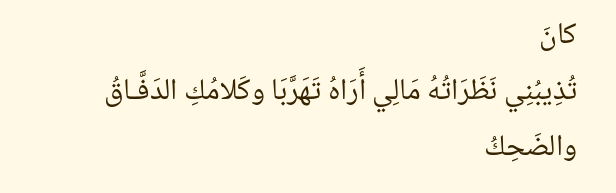كانَ
تُذِيبُنِي نَظَرَاتُهُ مَالِي أَرَاهُ تَهَرَّبَا وكَلامُكِ الدَفَّـاقُ
والضَحِكُ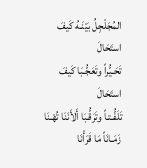المُجَلْجِلُ بَيْنَـهُ كَيفَ استَحَالَ
تَحَـيُّراً وتَعَجُّـبَا كَيفَ استَحَالَ
تَلَفُّـتـاً وتَرَقُّـبَا أَلأَنَنَا تُهْـنَا
زَمَـانَاً مَا قَرَأْنَا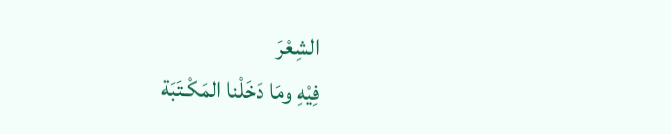الشِعْرَ
فِيْهِ ومَا دَخَلْنا المَكْـتَبَة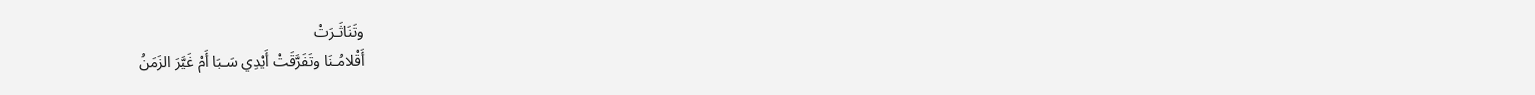وتَنَاثَـرَتْ
أَقْلامُـنَا وتَفَرَّقَتْ أَيْدِي سَـبَا أَمْ غَيَّرَ الزَمَنُ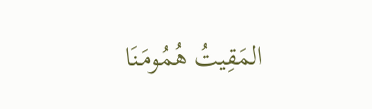المَقِيتُ هُمُومَـنَا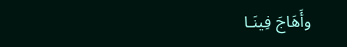وأَهَاجَ فِينَـا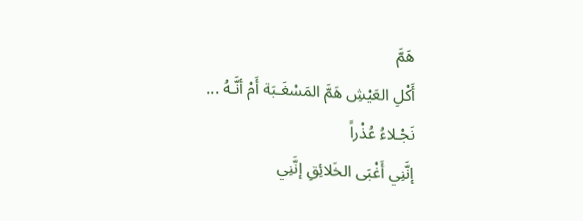هَمَّ
أَكْلِ العَيْشِ هَمَّ المَسْغَـبَة أَمْ أنَّـهُ ... نَجْـلاءُ عُذْراً
إنَّنِي أَغْبَى الخَلائِقِ إنَّنِي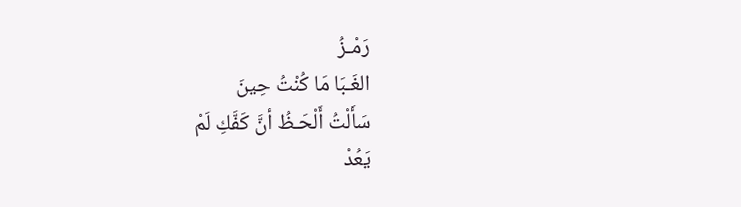رَمْـزُ
الغَـبَا مَا كُنْتُ حِينَ
سَأَلْتُ أَلْحَـظُ أنَّ كَفَّكِ لَمْ
يَعُدْ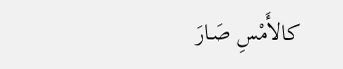كالأَمْسِ صَـارَ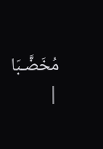مُخَضَّـبَا
|